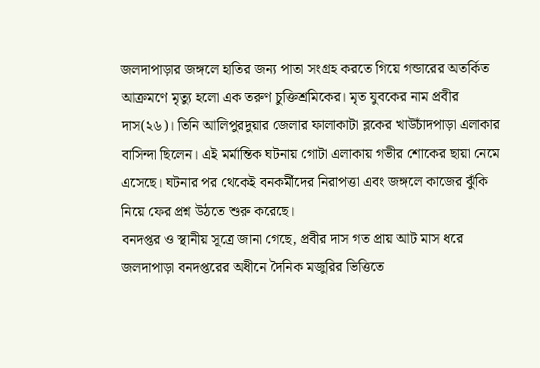জলদাপাড়ার জঙ্গলে হাতির জন্য পাতা সংগ্রহ করতে গিয়ে গন্ডারের অতর্কিত আক্রমণে মৃত্যু হলো এক তরুণ চুক্তিশ্রমিকের। মৃত যুবকের নাম প্রবীর দাস(২৬)। তিনি আলিপুরদুয়ার জেলার ফালাকাটা ব্লকের খাউচাঁদপাড়া এলাকার বাসিন্দা ছিলেন। এই মর্মান্তিক ঘটনায় গোটা এলাকায় গভীর শোকের ছায়া নেমে এসেছে। ঘটনার পর থেকেই বনকর্মীদের নিরাপত্তা এবং জঙ্গলে কাজের ঝুঁকি নিয়ে ফের প্রশ্ন উঠতে শুরু করেছে।
বনদপ্তর ও স্থানীয় সূত্রে জানা গেছে, প্রবীর দাস গত প্রায় আট মাস ধরে জলদাপাড়া বনদপ্তরের অধীনে দৈনিক মজুরির ভিত্তিতে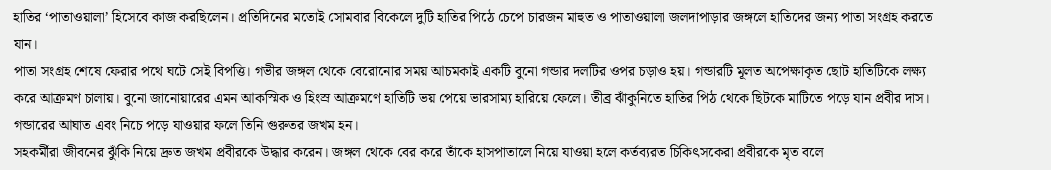হাতির ‘পাতাওয়ালা’ হিসেবে কাজ করছিলেন। প্রতিদিনের মতোই সোমবার বিকেলে দুটি হাতির পিঠে চেপে চারজন মাহুত ও পাতাওয়ালা জলদাপাড়ার জঙ্গলে হাতিদের জন্য পাতা সংগ্রহ করতে যান।
পাতা সংগ্রহ শেষে ফেরার পথে ঘটে সেই বিপত্তি। গভীর জঙ্গল থেকে বেরোনোর সময় আচমকাই একটি বুনো গন্ডার দলটির ওপর চড়াও হয়। গন্ডারটি মূলত অপেক্ষাকৃত ছোট হাতিটিকে লক্ষ্য করে আক্রমণ চালায়। বুনো জানোয়ারের এমন আকস্মিক ও হিংস্র আক্রমণে হাতিটি ভয় পেয়ে ভারসাম্য হারিয়ে ফেলে। তীব্র ঝাঁকুনিতে হাতির পিঠ থেকে ছিটকে মাটিতে পড়ে যান প্রবীর দাস। গন্ডারের আঘাত এবং নিচে পড়ে যাওয়ার ফলে তিনি গুরুতর জখম হন।
সহকর্মীরা জীবনের ঝুঁকি নিয়ে দ্রুত জখম প্রবীরকে উদ্ধার করেন। জঙ্গল থেকে বের করে তাঁকে হাসপাতালে নিয়ে যাওয়া হলে কর্তব্যরত চিকিৎসকেরা প্রবীরকে মৃত বলে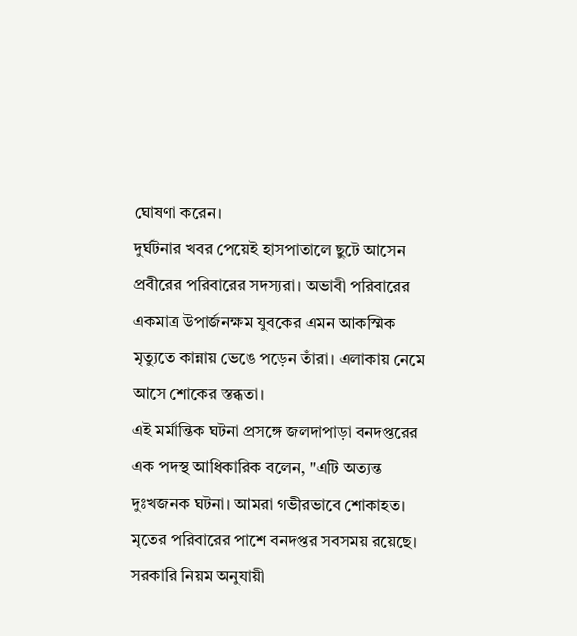ঘোষণা করেন।
দুর্ঘটনার খবর পেয়েই হাসপাতালে ছুটে আসেন প্রবীরের পরিবারের সদস্যরা। অভাবী পরিবারের একমাত্র উপার্জনক্ষম যুবকের এমন আকস্মিক মৃত্যুতে কান্নায় ভেঙে পড়েন তাঁরা। এলাকায় নেমে আসে শোকের স্তব্ধতা।
এই মর্মান্তিক ঘটনা প্রসঙ্গে জলদাপাড়া বনদপ্তরের এক পদস্থ আধিকারিক বলেন, "এটি অত্যন্ত দুঃখজনক ঘটনা। আমরা গভীরভাবে শোকাহত। মৃতের পরিবারের পাশে বনদপ্তর সবসময় রয়েছে। সরকারি নিয়ম অনুযায়ী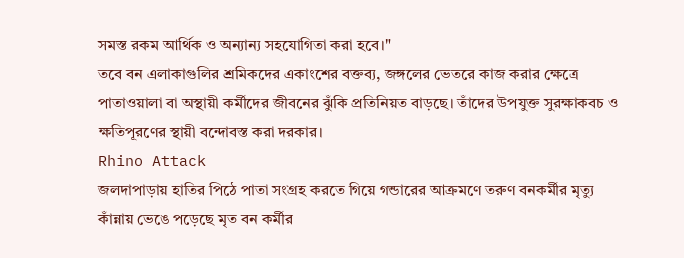সমস্ত রকম আর্থিক ও অন্যান্য সহযোগিতা করা হবে।"
তবে বন এলাকাগুলির শ্রমিকদের একাংশের বক্তব্য, জঙ্গলের ভেতরে কাজ করার ক্ষেত্রে পাতাওয়ালা বা অস্থায়ী কর্মীদের জীবনের ঝুঁকি প্রতিনিয়ত বাড়ছে। তাঁদের উপযুক্ত সুরক্ষাকবচ ও ক্ষতিপূরণের স্থায়ী বন্দোবস্ত করা দরকার।
Rhino Attack
জলদাপাড়ায় হাতির পিঠে পাতা সংগ্রহ করতে গিয়ে গন্ডারের আক্রমণে তরুণ বনকর্মীর মৃত্যু
কাঁন্নায় ভেঙে পড়েছে মৃত বন কর্মীর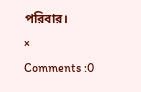পরিবার।
×
Comments :0